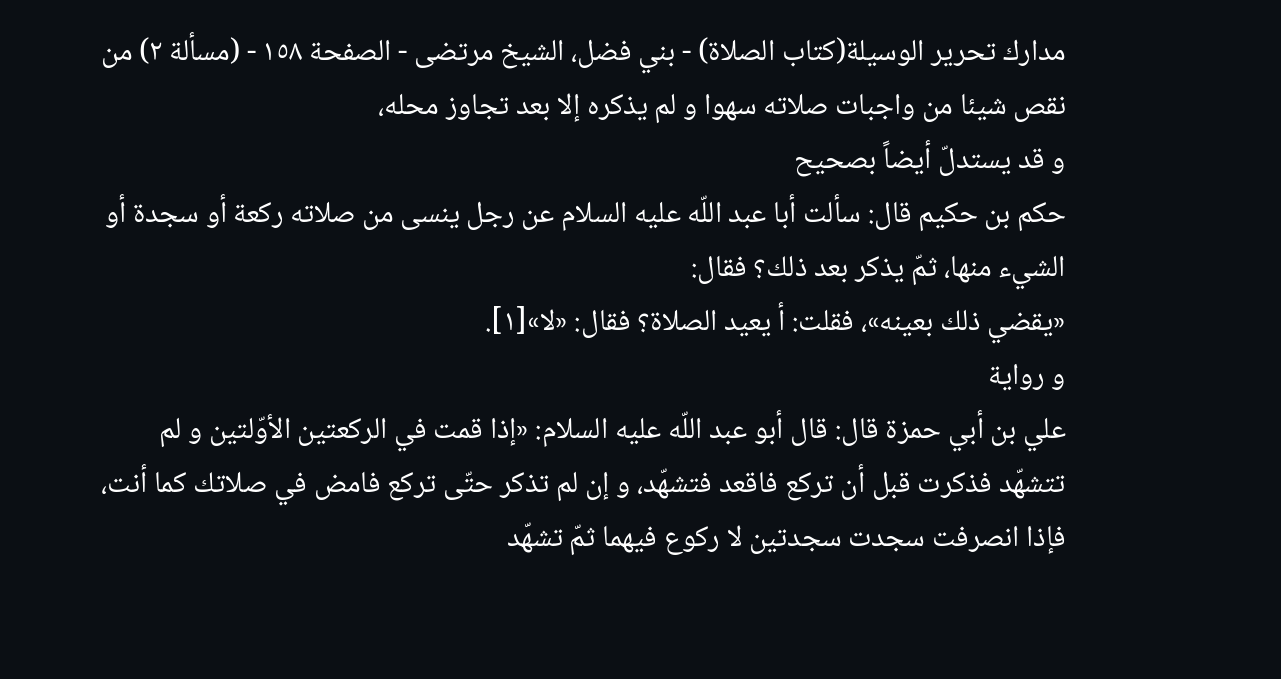مدارك تحرير الوسيلة(كتاب الصلاة) - بني فضل، الشيخ مرتضى - الصفحة ١٥٨ - (مسألة ٢) من نقص شيئا من واجبات صلاته سهوا و لم يذكره إلا بعد تجاوز محله،
و قد يستدلّ أيضاً بصحيح
حكم بن حكيم قال: سألت أبا عبد اللّه عليه السلام عن رجل ينسى من صلاته ركعة أو سجدة أو الشيء منها، ثمّ يذكر بعد ذلك؟ فقال:
«يقضي ذلك بعينه»، فقلت: أ يعيد الصلاة؟ فقال: «لا»[١].
و رواية
علي بن أبي حمزة قال: قال أبو عبد اللّه عليه السلام: «إذا قمت في الركعتين الأوّلتين و لم تتشهّد فذكرت قبل أن تركع فاقعد فتشهّد، و إن لم تذكر حتّى تركع فامض في صلاتك كما أنت، فإذا انصرفت سجدت سجدتين لا ركوع فيهما ثمّ تشهّد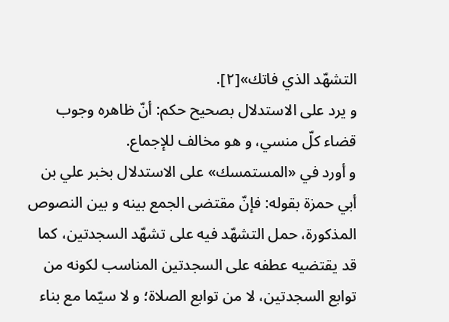التشهّد الذي فاتك»[٢].
و يرد على الاستدلال بصحيح حكم: أنّ ظاهره وجوب قضاء كلّ منسي، و هو مخالف للإجماع.
و أورد في «المستمسك» على الاستدلال بخبر علي بن أبي حمزة بقوله: فإنّ مقتضى الجمع بينه و بين النصوص المذكورة، حمل التشهّد فيه على تشهّد السجدتين، كما قد يقتضيه عطفه على السجدتين المناسب لكونه من توابع السجدتين، لا من توابع الصلاة؛ و لا سيّما مع بناء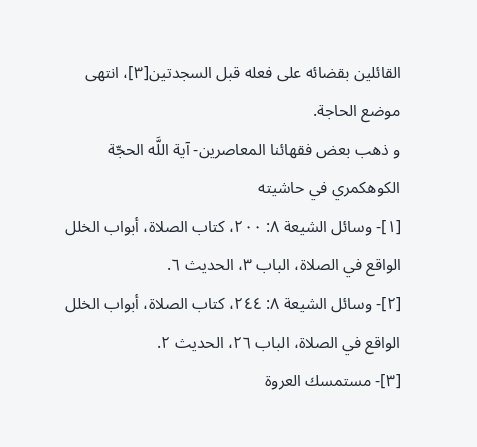القائلين بقضائه على فعله قبل السجدتين[٣]، انتهى موضع الحاجة.
و ذهب بعض فقهائنا المعاصرين- آية اللَّه الحجّة الكوهكمري في حاشيته
[١]- وسائل الشيعة ٨: ٢٠٠، كتاب الصلاة، أبواب الخلل الواقع في الصلاة، الباب ٣، الحديث ٦.
[٢]- وسائل الشيعة ٨: ٢٤٤، كتاب الصلاة، أبواب الخلل الواقع في الصلاة، الباب ٢٦، الحديث ٢.
[٣]- مستمسك العروة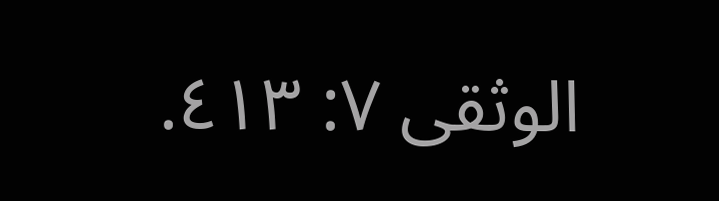الوثقى ٧: ٤١٣.